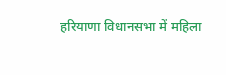हरियाणा विधानसभा में महिला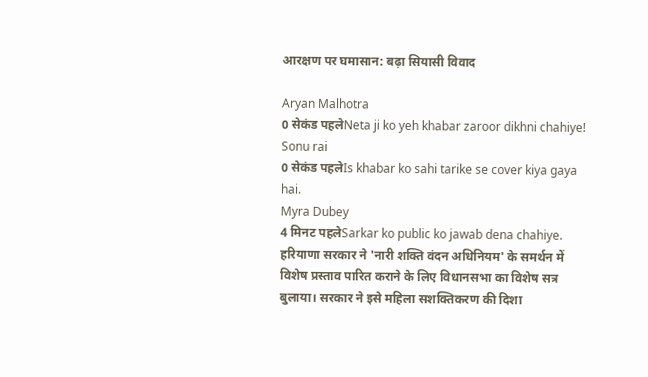आरक्षण पर घमासान: बढ़ा सियासी विवाद

Aryan Malhotra
0 सेकंड पहलेNeta ji ko yeh khabar zaroor dikhni chahiye!
Sonu rai
0 सेकंड पहलेIs khabar ko sahi tarike se cover kiya gaya hai.
Myra Dubey
4 मिनट पहलेSarkar ko public ko jawab dena chahiye.
हरियाणा सरकार ने 'नारी शक्ति वंदन अधिनियम' के समर्थन में विशेष प्रस्ताव पारित कराने के लिए विधानसभा का विशेष सत्र बुलाया। सरकार ने इसे महिला सशक्तिकरण की दिशा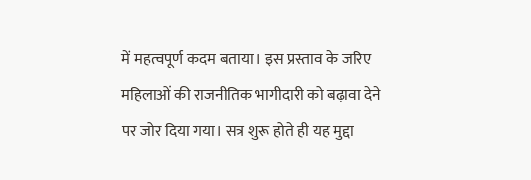में महत्वपूर्ण कदम बताया। इस प्रस्ताव के जरिए महिलाओं की राजनीतिक भागीदारी को बढ़ावा देने पर जोर दिया गया। सत्र शुरू होते ही यह मुद्दा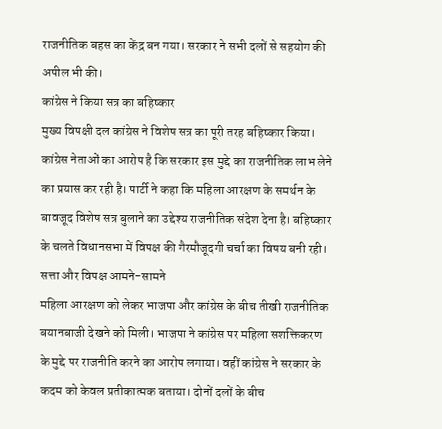राजनीतिक बहस का केंद्र बन गया। सरकार ने सभी दलों से सहयोग की अपील भी की।
कांग्रेस ने किया सत्र का बहिष्कार
मुख्य विपक्षी दल कांग्रेस ने विशेष सत्र का पूरी तरह बहिष्कार किया। कांग्रेस नेताओं का आरोप है कि सरकार इस मुद्दे का राजनीतिक लाभ लेने का प्रयास कर रही है। पार्टी ने कहा कि महिला आरक्षण के समर्थन के बावजूद विशेष सत्र बुलाने का उद्देश्य राजनीतिक संदेश देना है। बहिष्कार के चलते विधानसभा में विपक्ष की गैरमौजूदगी चर्चा का विषय बनी रही।
सत्ता और विपक्ष आमने-सामने
महिला आरक्षण को लेकर भाजपा और कांग्रेस के बीच तीखी राजनीतिक बयानबाजी देखने को मिली। भाजपा ने कांग्रेस पर महिला सशक्तिकरण के मुद्दे पर राजनीति करने का आरोप लगाया। वहीं कांग्रेस ने सरकार के कदम को केवल प्रतीकात्मक बताया। दोनों दलों के बीच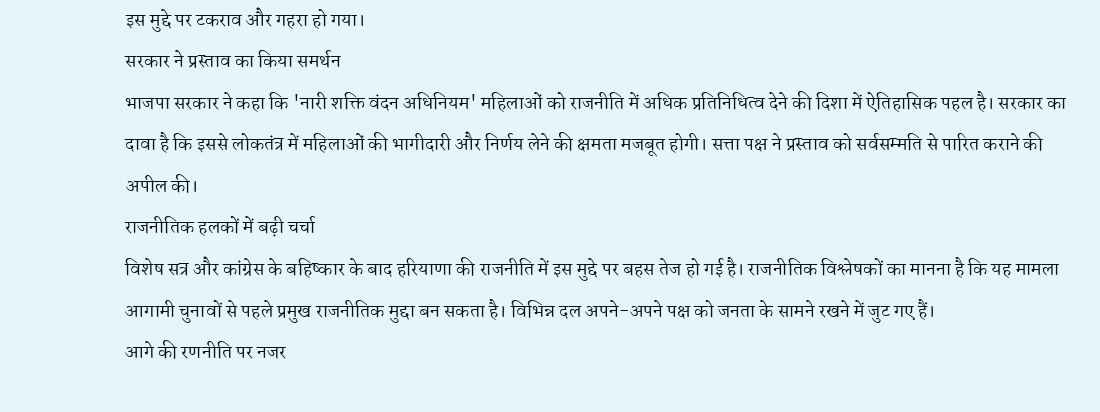इस मुद्दे पर टकराव और गहरा हो गया।
सरकार ने प्रस्ताव का किया समर्थन
भाजपा सरकार ने कहा कि 'नारी शक्ति वंदन अधिनियम' महिलाओं को राजनीति में अधिक प्रतिनिधित्व देने की दिशा में ऐतिहासिक पहल है। सरकार का दावा है कि इससे लोकतंत्र में महिलाओं की भागीदारी और निर्णय लेने की क्षमता मजबूत होगी। सत्ता पक्ष ने प्रस्ताव को सर्वसम्मति से पारित कराने की अपील की।
राजनीतिक हलकों में बढ़ी चर्चा
विशेष सत्र और कांग्रेस के बहिष्कार के बाद हरियाणा की राजनीति में इस मुद्दे पर बहस तेज हो गई है। राजनीतिक विश्लेषकों का मानना है कि यह मामला आगामी चुनावों से पहले प्रमुख राजनीतिक मुद्दा बन सकता है। विभिन्न दल अपने-अपने पक्ष को जनता के सामने रखने में जुट गए हैं।
आगे की रणनीति पर नजर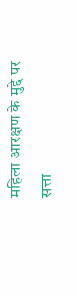महिला आरक्षण के मुद्दे पर सत्ता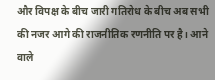और विपक्ष के बीच जारी गतिरोध के बीच अब सभी की नजर आगे की राजनीतिक रणनीति पर है। आने वाले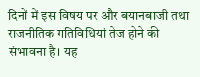दिनों में इस विषय पर और बयानबाजी तथा राजनीतिक गतिविधियां तेज होने की संभावना है। यह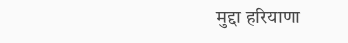मुद्दा हरियाणा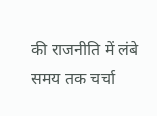की राजनीति में लंबे समय तक चर्चा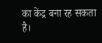का केंद्र बना रह सकता है।